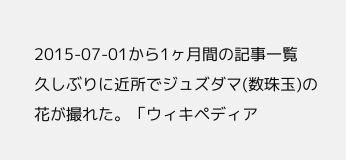2015-07-01から1ヶ月間の記事一覧
久しぶりに近所でジュズダマ(数珠玉)の花が撮れた。「ウィキペディア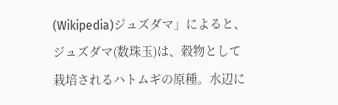(Wikipedia)ジュズダマ」によると、ジュズダマ(数珠玉)は、穀物として栽培されるハトムギの原種。水辺に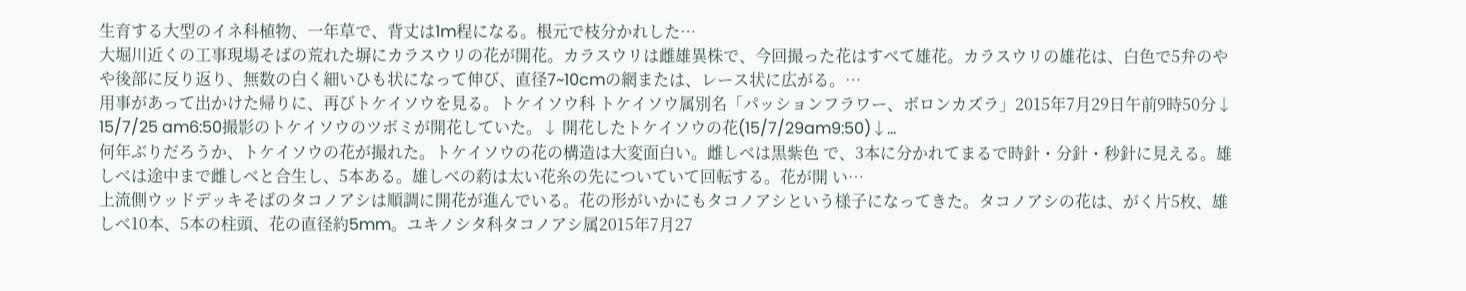生育する大型のイネ科植物、一年草で、背丈は1m程になる。根元で枝分かれした…
大堀川近くの工事現場そばの荒れた塀にカラスウリの花が開花。カラスウリは雌雄異株で、今回撮った花はすべて雄花。カラスウリの雄花は、白色で5弁のやや後部に反り返り、無数の白く細いひも状になって伸び、直径7~10cmの網または、レース状に広がる。…
用事があって出かけた帰りに、再びトケイソウを見る。トケイソウ科 トケイソウ属別名「パッションフラワー、ボロンカズラ」2015年7月29日午前9時50分↓ 15/7/25 am6:50撮影のトケイソウのツボミが開花していた。↓ 開花したトケイソウの花(15/7/29am9:50)↓…
何年ぶりだろうか、トケイソウの花が撮れた。トケイソウの花の構造は大変面白い。雌しべは黒紫色 で、3本に分かれてまるで時針・分針・秒針に見える。雄しべは途中まで雌しべと合生し、5本ある。雄しべの葯は太い花糸の先についていて回転する。花が開 い…
上流側ウッドデッキそばのタコノアシは順調に開花が進んでいる。花の形がいかにもタコノアシという様子になってきた。タコノアシの花は、がく片5枚、雄しべ10本、5本の柱頭、花の直径約5mm。ユキノシタ科タコノアシ属2015年7月27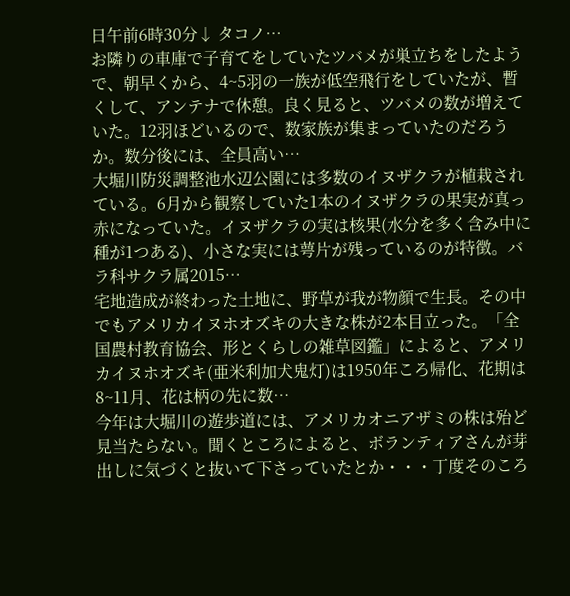日午前6時30分↓ タコノ…
お隣りの車庫で子育てをしていたツバメが巣立ちをしたようで、朝早くから、4~5羽の一族が低空飛行をしていたが、暫くして、アンテナで休憩。良く見ると、ツバメの数が増えていた。12羽ほどいるので、数家族が集まっていたのだろうか。数分後には、全員高い…
大堀川防災調整池水辺公園には多数のイヌザクラが植栽されている。6月から観察していた1本のイヌザクラの果実が真っ赤になっていた。イヌザクラの実は核果(水分を多く含み中に種が1つある)、小さな実には萼片が残っているのが特徴。バラ科サクラ属2015…
宅地造成が終わった土地に、野草が我が物顔で生長。その中でもアメリカイヌホオズキの大きな株が2本目立った。「全国農村教育協会、形とくらしの雑草図鑑」によると、アメリカイヌホオズキ(亜米利加犬鬼灯)は1950年ころ帰化、花期は8~11月、花は柄の先に数…
今年は大堀川の遊歩道には、アメリカオニアザミの株は殆ど見当たらない。聞くところによると、ボランティアさんが芽出しに気づくと抜いて下さっていたとか・・・丁度そのころ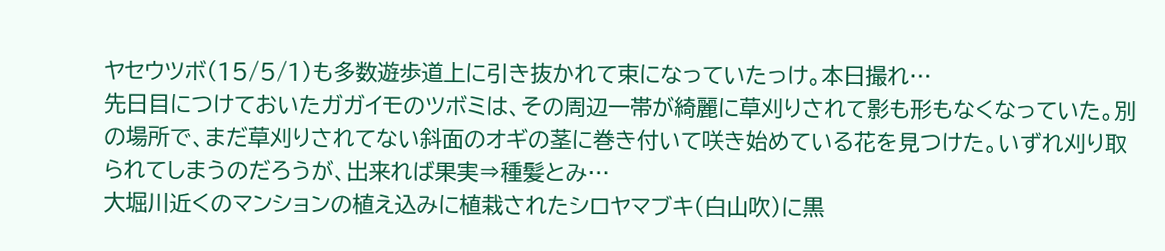ヤセウツボ(15/5/1)も多数遊歩道上に引き抜かれて束になっていたっけ。本日撮れ…
先日目につけておいたガガイモのツボミは、その周辺一帯が綺麗に草刈りされて影も形もなくなっていた。別の場所で、まだ草刈りされてない斜面のオギの茎に巻き付いて咲き始めている花を見つけた。いずれ刈り取られてしまうのだろうが、出来れば果実⇒種髪とみ…
大堀川近くのマンションの植え込みに植栽されたシロヤマブキ(白山吹)に黒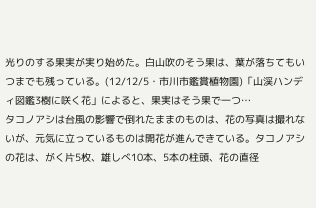光りのする果実が実り始めた。白山吹のそう果は、葉が落ちてもいつまでも残っている。(12/12/5・市川市鑑賞植物園)「山渓ハンディ図鑑3樹に咲く花」によると、果実はそう果で一つ…
タコノアシは台風の影響で倒れたままのものは、花の写真は撮れないが、元気に立っているものは開花が進んできている。タコノアシの花は、がく片5枚、雄しべ10本、5本の柱頭、花の直径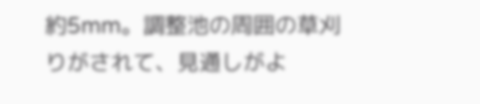約5mm。調整池の周囲の草刈りがされて、見通しがよ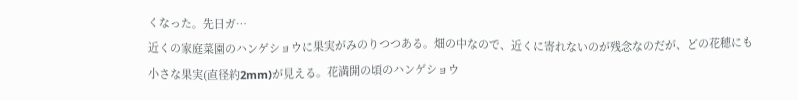くなった。先日ガ…
近くの家庭菜園のハンゲショウに果実がみのりつつある。畑の中なので、近くに寄れないのが残念なのだが、どの花穂にも小さな果実(直径約2mm)が見える。花満開の頃のハンゲショウ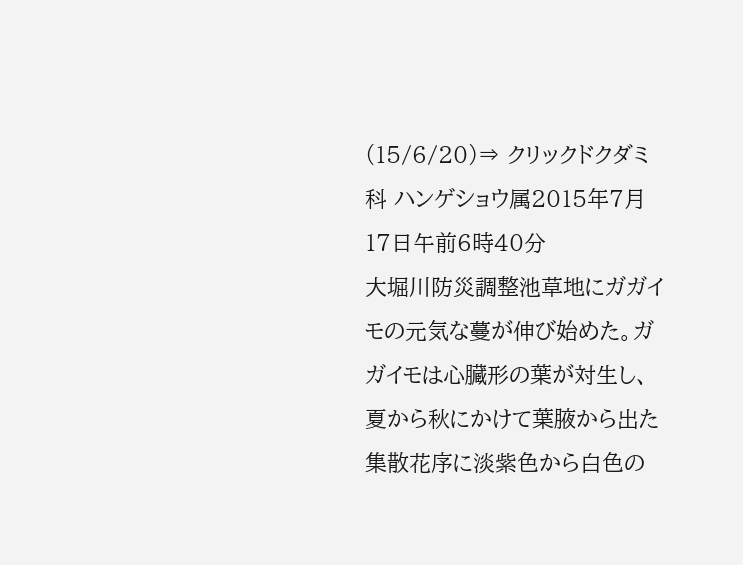(15/6/20)⇒ クリックドクダミ科 ハンゲショウ属2015年7月17日午前6時40分
大堀川防災調整池草地にガガイモの元気な蔓が伸び始めた。ガガイモは心臓形の葉が対生し、夏から秋にかけて葉腋から出た集散花序に淡紫色から白色の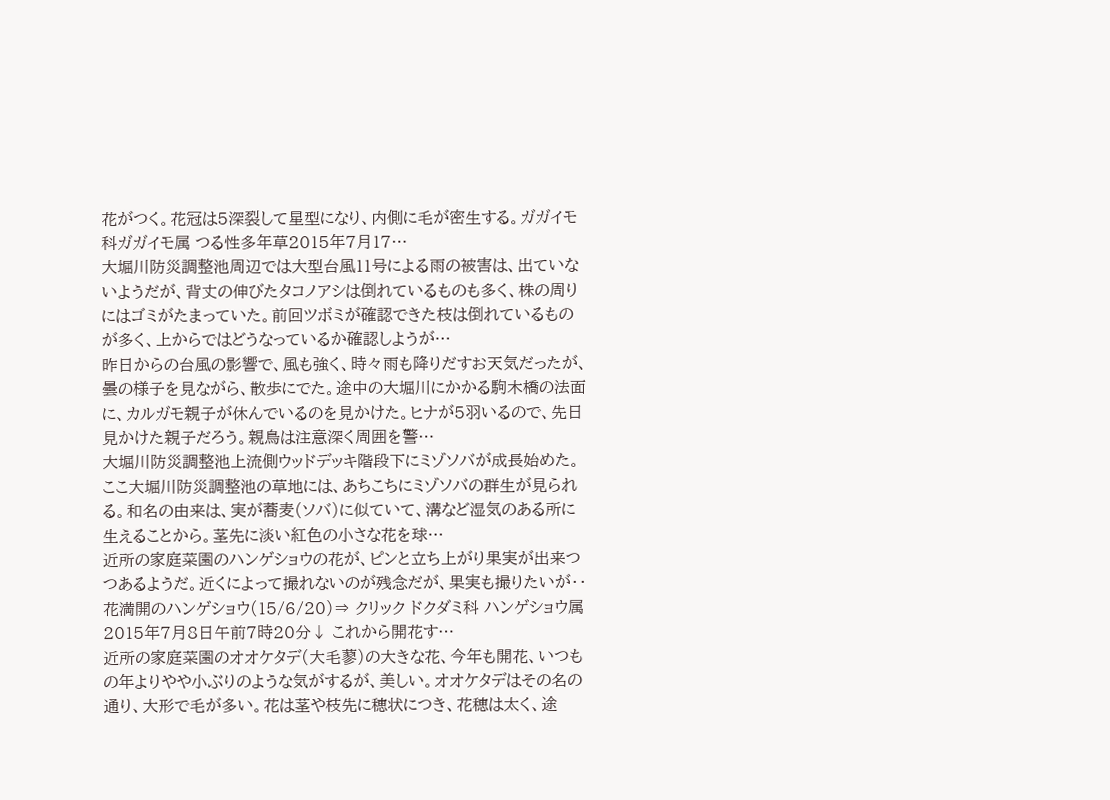花がつく。花冠は5深裂して星型になり、内側に毛が密生する。ガガイモ科ガガイモ属 つる性多年草2015年7月17…
大堀川防災調整池周辺では大型台風11号による雨の被害は、出ていないようだが、背丈の伸びたタコノアシは倒れているものも多く、株の周りにはゴミがたまっていた。前回ツボミが確認できた枝は倒れているものが多く、上からではどうなっているか確認しようが…
昨日からの台風の影響で、風も強く、時々雨も降りだすお天気だったが、曇の様子を見ながら、散歩にでた。途中の大堀川にかかる駒木橋の法面に、カルガモ親子が休んでいるのを見かけた。ヒナが5羽いるので、先日見かけた親子だろう。親鳥は注意深く周囲を警…
大堀川防災調整池上流側ウッドデッキ階段下にミゾソバが成長始めた。ここ大堀川防災調整池の草地には、あちこちにミゾソバの群生が見られる。和名の由来は、実が蕎麦(ソバ)に似ていて、溝など湿気のある所に生えることから。茎先に淡い紅色の小さな花を球…
近所の家庭菜園のハンゲショウの花が、ピンと立ち上がり果実が出来つつあるようだ。近くによって撮れないのが残念だが、果実も撮りたいが・・花満開のハンゲショウ(15/6/20)⇒ クリック ドクダミ科 ハンゲショウ属2015年7月8日午前7時20分↓ これから開花す…
近所の家庭菜園のオオケタデ(大毛蓼)の大きな花、今年も開花、いつもの年よりやや小ぶりのような気がするが、美しい。オオケタデはその名の通り、大形で毛が多い。花は茎や枝先に穂状につき、花穂は太く、途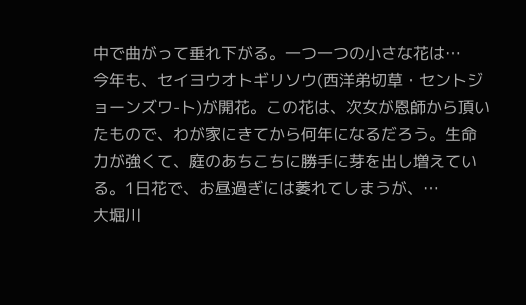中で曲がって垂れ下がる。一つ一つの小さな花は…
今年も、セイヨウオトギリソウ(西洋弟切草・セントジョーンズワ-ト)が開花。この花は、次女が恩師から頂いたもので、わが家にきてから何年になるだろう。生命力が強くて、庭のあちこちに勝手に芽を出し増えている。1日花で、お昼過ぎには萎れてしまうが、…
大堀川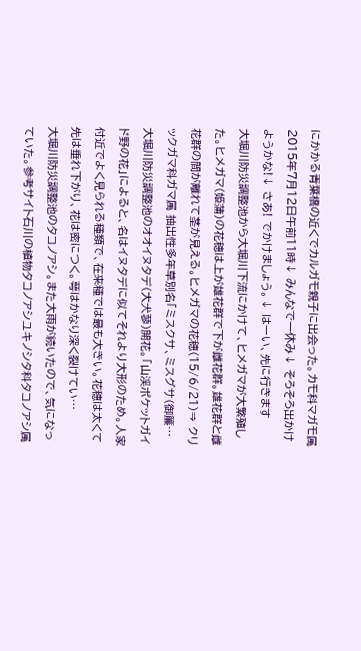にかかる青葉橋の近くでカルガモ親子に出会った。カモ科マガモ属2015年7月12日午前11時↓ みんなで一休み↓ そろそろ出かけようかな!↓ さあ! でかけましょう。↓ はーい、先に行きます
大堀川防災調整池から大堀川下流にかけて、ヒメガマが大繁殖した。ヒメガマ(姫蒲)の花穂は上が雄花群で下が雌花群。雄花群と雌花群の間が離れて茎が見える。ヒメガマの花穂(15/6/21)⇒ クリックガマ科ガマ属 抽出性多年草別名「ミスクサ、ミスグサ(御簾…
大堀川防災調整池のオオイヌタデ(大犬蓼)開花。「山渓ポケットガイド野の花」によると、名はイヌタデに似てそれより大形のため。人家付近でよく見られる種類で、在来種では最も大きい。花穂は太くて先は垂れ下がり、花は密につく。萼はかなり深く裂けてい…
大堀川防災調整池のタコノアシ。また大雨が続いたので、気になっていた。参考サイト石川の植物タコノアシユキノシタ科タコノアシ属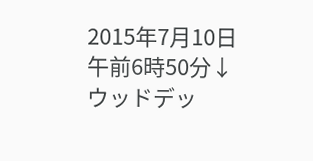2015年7月10日午前6時50分↓ ウッドデッ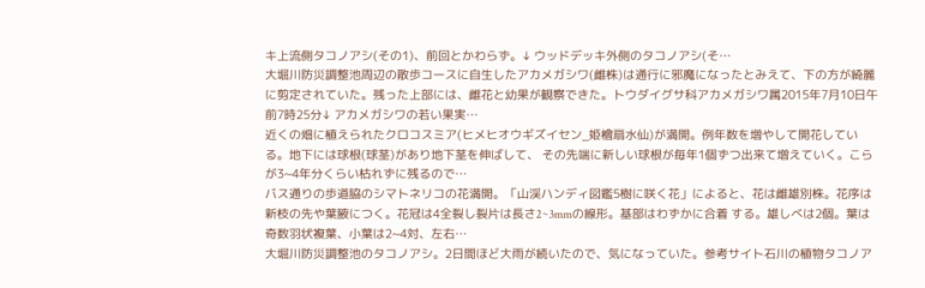キ上流側タコノアシ(その1)、前回とかわらず。↓ ウッドデッキ外側のタコノアシ(そ…
大堀川防災調整池周辺の散歩コースに自生したアカメガシワ(雌株)は通行に邪魔になったとみえて、下の方が綺麗に剪定されていた。残った上部には、雌花と幼果が観察できた。トウダイグサ科アカメガシワ属2015年7月10日午前7時25分↓ アカメガシワの若い果実…
近くの畑に植えられたクロコスミア(ヒメヒオウギズイセン_姫檜扇水仙)が満開。例年数を増やして開花している。地下には球根(球茎)があり地下茎を伸ばして、 その先端に新しい球根が毎年1個ずつ出来て増えていく。こらが3~4年分くらい枯れずに残るので…
バス通りの歩道脇のシマトネリコの花満開。「山渓ハンディ図鑑5樹に咲く花」によると、花は雌雄別株。花序は新枝の先や葉腋につく。花冠は4全裂し裂片は長さ2~3mmの線形。基部はわずかに合着 する。雄しべは2個。葉は奇数羽状複葉、小葉は2~4対、左右…
大堀川防災調整池のタコノアシ。2日間ほど大雨が続いたので、気になっていた。参考サイト石川の植物タコノア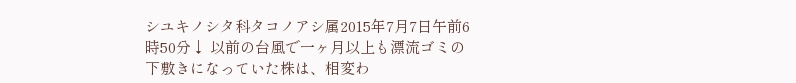シユキノシタ科タコノアシ属2015年7月7日午前6時50分↓ 以前の台風で一ヶ月以上も漂流ゴミの下敷きになっていた株は、相変わ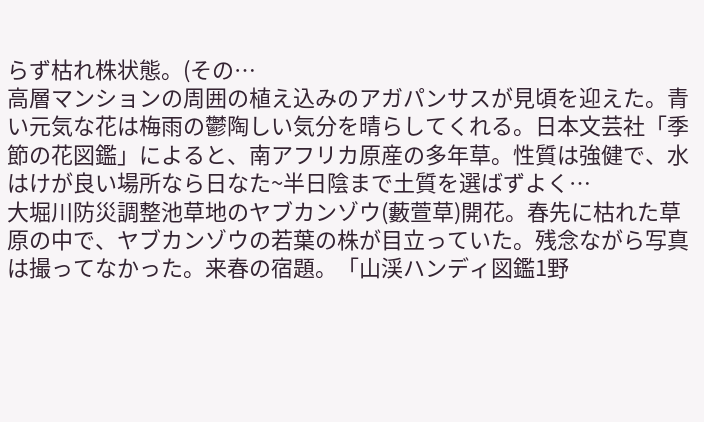らず枯れ株状態。(その…
高層マンションの周囲の植え込みのアガパンサスが見頃を迎えた。青い元気な花は梅雨の鬱陶しい気分を晴らしてくれる。日本文芸社「季節の花図鑑」によると、南アフリカ原産の多年草。性質は強健で、水はけが良い場所なら日なた~半日陰まで土質を選ばずよく…
大堀川防災調整池草地のヤブカンゾウ(藪萱草)開花。春先に枯れた草原の中で、ヤブカンゾウの若葉の株が目立っていた。残念ながら写真は撮ってなかった。来春の宿題。「山渓ハンディ図鑑1野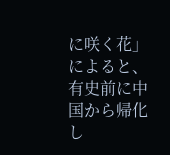に咲く花」によると、有史前に中国から帰化し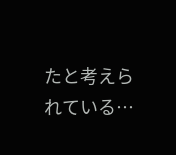たと考えられている…